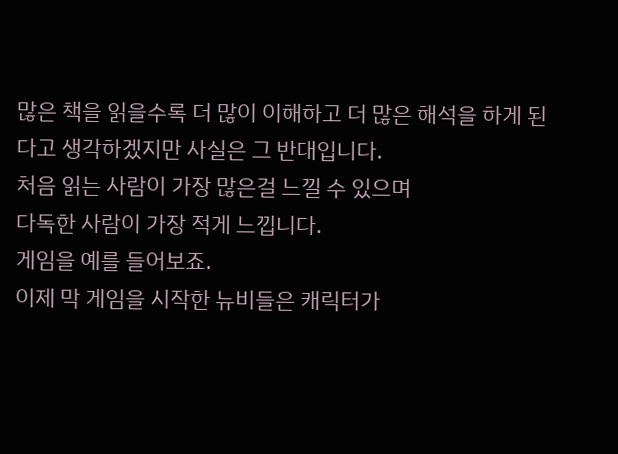많은 책을 읽을수록 더 많이 이해하고 더 많은 해석을 하게 된다고 생각하겠지만 사실은 그 반대입니다.
처음 읽는 사람이 가장 많은걸 느낄 수 있으며
다독한 사람이 가장 적게 느낍니다.
게임을 예를 들어보죠.
이제 막 게임을 시작한 뉴비들은 캐릭터가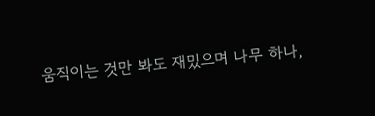움직이는 것만 봐도 재밌으며 나무 하나,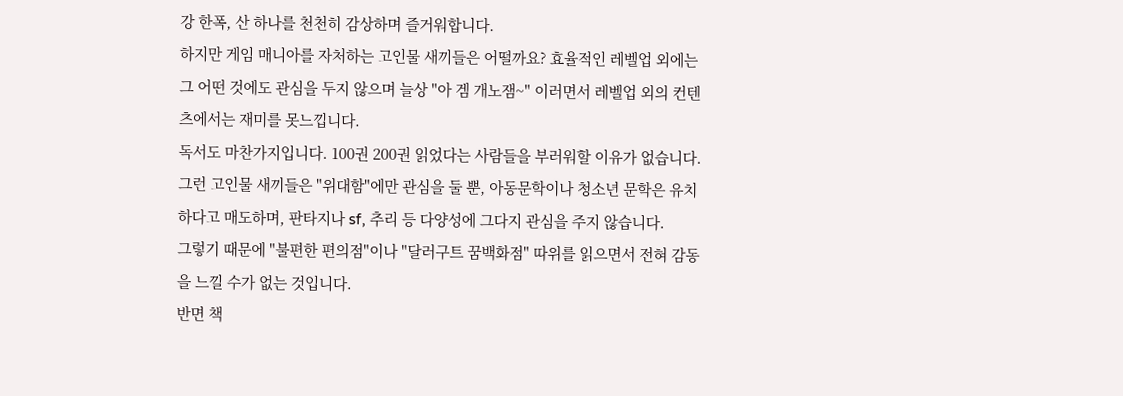강 한폭, 산 하나를 천천히 감상하며 즐거워합니다.
하지만 게임 매니아를 자처하는 고인물 새끼들은 어떨까요? 효율적인 레벨업 외에는 그 어떤 것에도 관심을 두지 않으며 늘상 "아 겜 개노잼~" 이러면서 레벨업 외의 컨텐츠에서는 재미를 못느낍니다.
독서도 마찬가지입니다. 100권 200권 읽었다는 사람들을 부러워할 이유가 없습니다.
그런 고인물 새끼들은 "위대함"에만 관심을 둘 뿐, 아동문학이나 청소년 문학은 유치하다고 매도하며, 판타지나 sf, 추리 등 다양성에 그다지 관심을 주지 않습니다.
그렇기 때문에 "불편한 편의점"이나 "달러구트 꿈백화점" 따위를 읽으면서 전혀 감동을 느낄 수가 없는 것입니다.
반면 책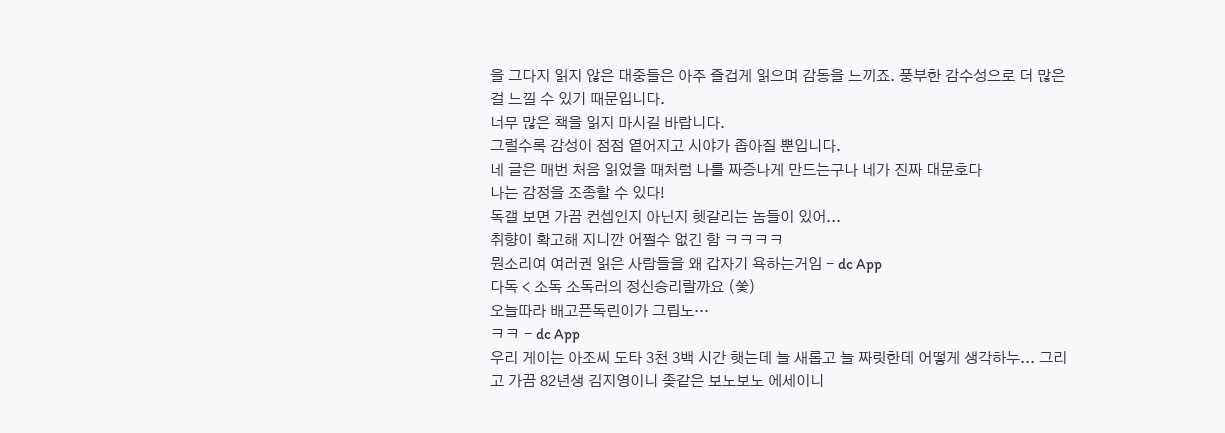을 그다지 읽지 않은 대중들은 아주 즐겁게 읽으며 감동을 느끼죠. 풍부한 감수성으로 더 많은걸 느낄 수 있기 때문입니다.
너무 많은 책을 읽지 마시길 바랍니다.
그럴수록 감성이 점점 옅어지고 시야가 좁아질 뿐입니다.
네 글은 매번 처음 읽었을 때처럼 나를 짜증나게 만드는구나 네가 진짜 대문호다
나는 감정을 조종할 수 있다!
독갤 보면 가끔 컨셉인지 아닌지 헷갈리는 놈들이 있어...
취향이 확고해 지니깐 어쩔수 없긴 함 ㅋㅋㅋㅋ
뭔소리여 여러권 읽은 사람들을 왜 갑자기 욕하는거임 - dc App
다독 < 소독 소독러의 정신승리랄까요 (쑻)
오늘따라 배고픈독린이가 그립노…
ㅋㅋ - dc App
우리 게이는 아조씨 도타 3천 3백 시간 햇는데 늘 새롭고 늘 짜릿한데 어떻게 생각하누... 그리고 가끔 82년생 김지영이니 좆같은 보노보노 에세이니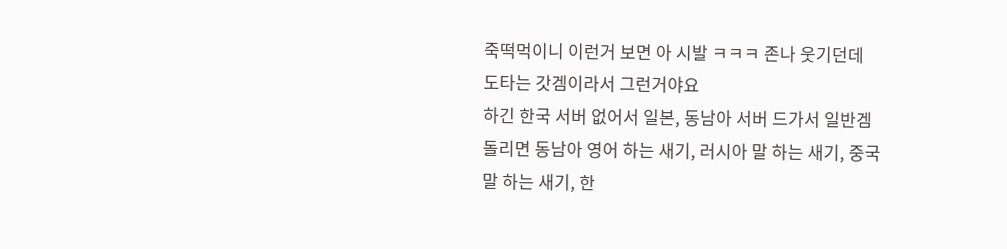죽떡먹이니 이런거 보면 아 시발 ㅋㅋㅋ 존나 웃기던데
도타는 갓겜이라서 그런거야요
하긴 한국 서버 없어서 일본, 동남아 서버 드가서 일반겜 돌리면 동남아 영어 하는 새기, 러시아 말 하는 새기, 중국말 하는 새기, 한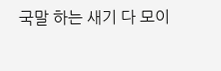국말 하는 새기 다 모이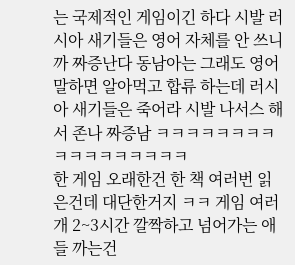는 국제적인 게임이긴 하다 시발 러시아 새기들은 영어 자체를 안 쓰니까 짜증난다 동남아는 그래도 영어 말하면 알아먹고 합류 하는데 러시아 새기들은 죽어라 시발 나서스 해서 존나 짜증남 ㅋㅋㅋㅋㅋㅋㅋㅋㅋㅋㅋㅋㅋㅋㅋㅋㅋ
한 게임 오래한건 한 책 여러번 읽은건데 대단한거지 ㅋㅋ 게임 여러개 2~3시간 깔짝하고 넘어가는 애들 까는건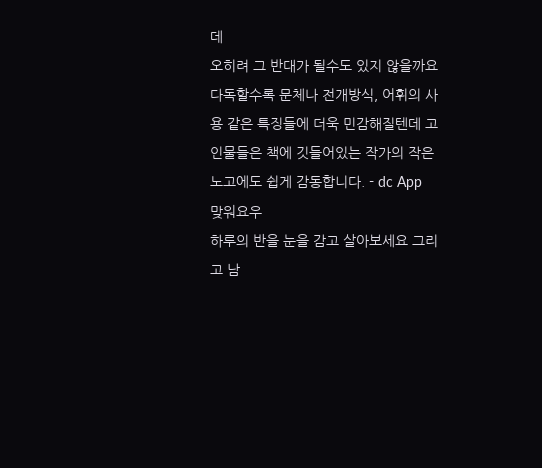데
오히려 그 반대가 될수도 있지 않을까요 다독할수록 문체나 전개방식, 어휘의 사용 같은 특징들에 더욱 민감해질텐데 고인물들은 책에 깃들어있는 작가의 작은 노고에도 쉽게 감동합니다. - dc App
맞워요우
하루의 반을 눈을 감고 살아보세요 그리고 남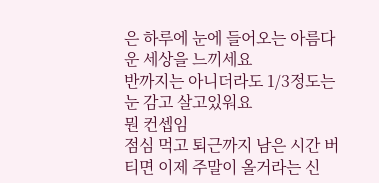은 하루에 눈에 들어오는 아름다운 세상을 느끼세요
반까지는 아니더라도 1/3정도는 눈 감고 살고있워요
뭔 컨셉임
점심 먹고 퇴근까지 남은 시간 버티면 이제 주말이 올거라는 신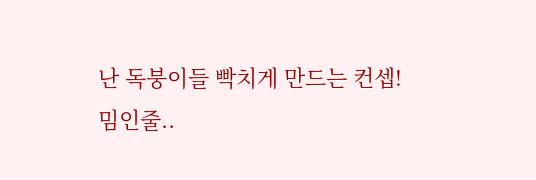난 독붕이들 빡치게 만드는 컨셉!
밈인줄..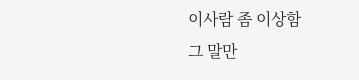이사람 좀 이상함
그 말만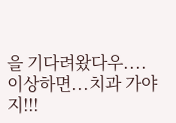을 기다려왔다우.... 이상하면...치과 가야지!!!